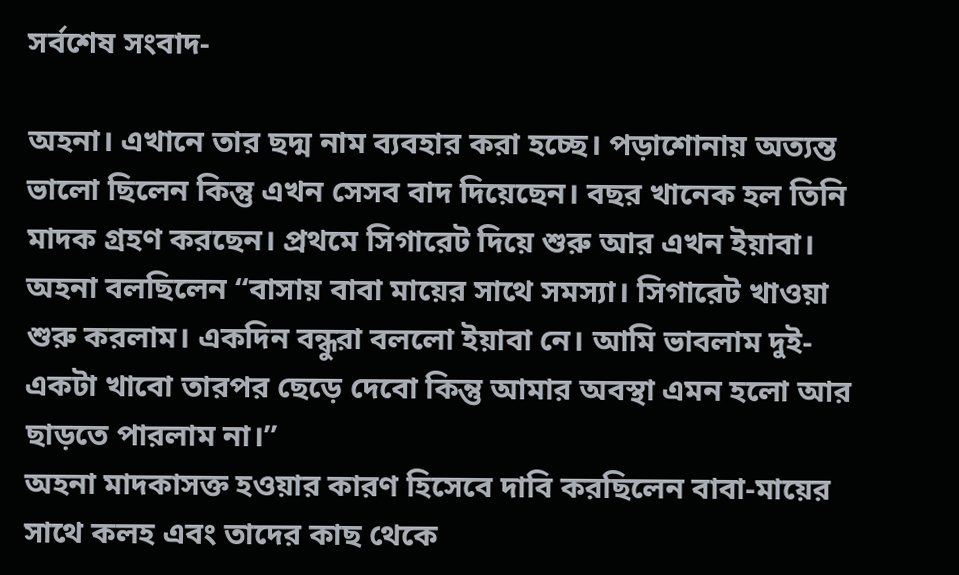সর্বশেষ সংবাদ-

অহনা। এখানে তার ছদ্ম নাম ব্যবহার করা হচ্ছে। পড়াশোনায় অত্যন্ত ভালো ছিলেন কিন্তু এখন সেসব বাদ দিয়েছেন। বছর খানেক হল তিনি মাদক গ্রহণ করছেন। প্রথমে সিগারেট দিয়ে শুরু আর এখন ইয়াবা।
অহনা বলছিলেন “বাসায় বাবা মায়ের সাথে সমস্যা। সিগারেট খাওয়া শুরু করলাম। একদিন বন্ধুরা বললো ইয়াবা নে। আমি ভাবলাম দুই-একটা খাবো তারপর ছেড়ে দেবো কিন্তু আমার অবস্থা এমন হলো আর ছাড়তে পারলাম না।”
অহনা মাদকাসক্ত হওয়ার কারণ হিসেবে দাবি করছিলেন বাবা-মায়ের সাথে কলহ এবং তাদের কাছ থেকে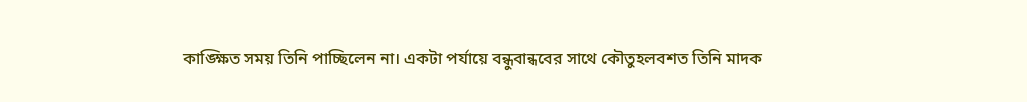কাঙ্ক্ষিত সময় তিনি পাচ্ছিলেন না। একটা পর্যায়ে বন্ধুবান্ধবের সাথে কৌতুহলবশত তিনি মাদক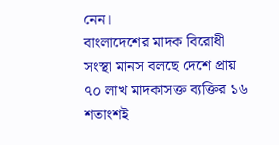নেন।
বাংলাদেশের মাদক বিরোধী সংস্থা মানস বলছে দেশে প্রায় ৭০ লাখ মাদকাসক্ত ব্যক্তির ১৬ শতাংশই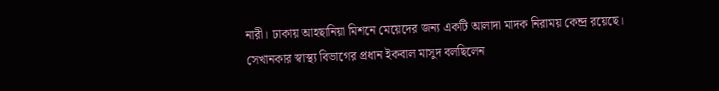নারী। ঢাকায় আহছানিয়া মিশনে মেয়েদের জন্য একটি আলাদা মাদক নিরাময় কেন্দ্র রয়েছে।
সেখানকার স্বাস্থ্য বিভাগের প্রধান ইকবাল মাসুদ বলছিলেন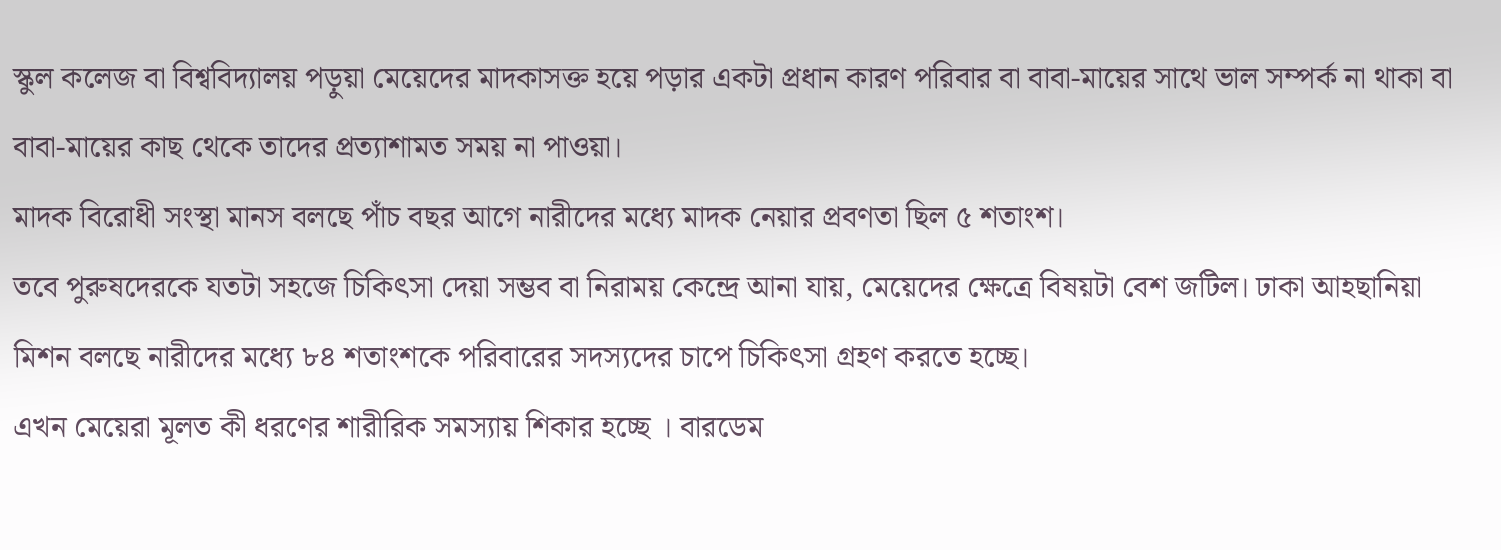স্কুল কলেজ বা বিশ্ববিদ্যালয় পড়ুয়া মেয়েদের মাদকাসক্ত হয়ে পড়ার একটা প্রধান কারণ পরিবার বা বাবা-মায়ের সাথে ভাল সম্পর্ক না থাকা বা বাবা-মায়ের কাছ থেকে তাদের প্রত্যাশামত সময় না পাওয়া।
মাদক বিরোধী সংস্থা মানস বলছে পাঁচ বছর আগে নারীদের মধ্যে মাদক নেয়ার প্রবণতা ছিল ৫ শতাংশ।
তবে পুরুষদেরকে যতটা সহজে চিকিৎসা দেয়া সম্ভব বা নিরাময় কেন্দ্রে আনা যায়, মেয়েদের ক্ষেত্রে বিষয়টা বেশ জটিল। ঢাকা আহছানিয়া মিশন বলছে নারীদের মধ্যে ৮৪ শতাংশকে পরিবারের সদস্যদের চাপে চিকিৎসা গ্রহণ করতে হচ্ছে।
এখন মেয়েরা মূলত কী ধরণের শারীরিক সমস্যায় শিকার হচ্ছে । বারডেম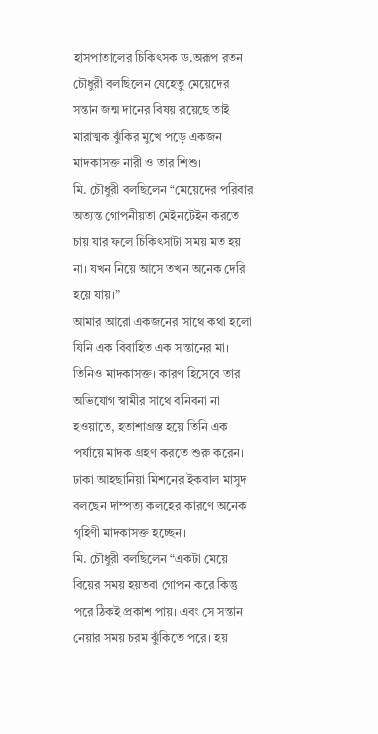হাসপাতালের চিকিৎসক ড.অরূপ রতন চৌধুরী বলছিলেন যেহেতু মেয়েদের সন্তান জন্ম দানের বিষয় রয়েছে তাই মারাত্মক ঝুঁকির মুখে পড়ে একজন মাদকাসক্ত নারী ও তার শিশু।
মি. চৌধুরী বলছিলেন “মেয়েদের পরিবার অত্যন্ত গোপনীয়তা মেইনটেইন করতে চায় যার ফলে চিকিৎসাটা সময় মত হয় না। যখন নিয়ে আসে তখন অনেক দেরি হয়ে যায়।”
আমার আরো একজনের সাথে কথা হলো যিনি এক বিবাহিত এক সন্তানের মা। তিনিও মাদকাসক্ত। কারণ হিসেবে তার অভিযোগ স্বামীর সাথে বনিবনা না হওয়াতে, হতাশাগ্রস্ত হয়ে তিনি এক পর্যায়ে মাদক গ্রহণ করতে শুরু করেন।
ঢাকা আহছানিয়া মিশনের ইকবাল মাসুদ বলছেন দাম্পত্য কলহের কারণে অনেক গৃহিণী মাদকাসক্ত হচ্ছেন।
মি. চৌধুরী বলছিলেন “একটা মেয়ে বিয়ের সময় হয়তবা গোপন করে কিন্তু পরে ঠিকই প্রকাশ পায়। এবং সে সন্তান নেয়ার সময় চরম ঝুঁকিতে পরে। হয়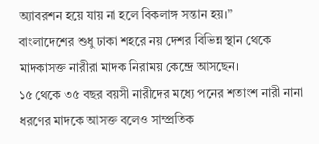অ্যাবরশন হয়ে যায় না হলে বিকলাঙ্গ সন্তান হয়।”
বাংলাদেশের শুধু ঢাকা শহরে নয় দেশর বিভিন্ন স্থান থেকে মাদকাসক্ত নারীরা মাদক নিরাময় কেন্দ্রে আসছেন।
১৫ থেকে ৩৫ বছর বয়সী নারীদের মধ্যে পনের শতাংশ নারী নানা ধরণের মাদকে আসক্ত বলেও সাম্প্রতিক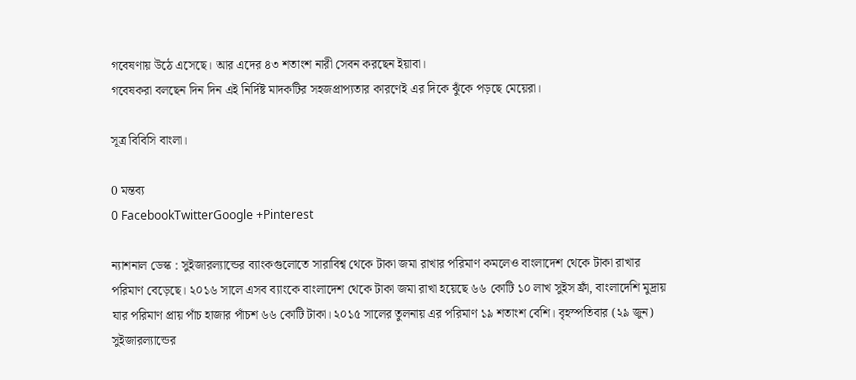গবেষণায় উঠে এসেছে। আর এদের ৪৩ শতাংশ নারী সেবন করছেন ইয়াবা।
গবেষকরা বলছেন দিন দিন এই নির্দিষ্ট মাদকটির সহজপ্রাপ্যতার কারণেই এর দিকে ঝুঁকে পড়ছে মেয়েরা।

সূত্র বিবিসি বাংলা।

0 মন্তব্য
0 FacebookTwitterGoogle +Pinterest

ন্যাশনাল ডেস্ক : সুইজারল্যান্ডের ব্যাংকগুলোতে সারাবিশ্ব থেকে টাকা জমা রাখার পরিমাণ কমলেও বাংলাদেশ থেকে টাকা রাখার পরিমাণ বেড়েছে। ২০১৬ সালে এসব ব্যাংকে বাংলাদেশ থেকে টাকা জমা রাখা হয়েছে ৬৬ কোটি ১০ লাখ সুইস ফ্রাঁ, বাংলাদেশি মুদ্রায় যার পরিমাণ প্রায় পাঁচ হাজার পাঁচশ ৬৬ কোটি টাকা। ২০১৫ সালের তুলনায় এর পরিমাণ ১৯ শতাংশ বেশি। বৃহস্পতিবার (২৯ জুন) সুইজারল্যান্ডের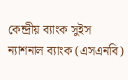কেন্দ্রীয় ব্যাংক সুইস ন্যাশনাল ব্যাংক (এসএনবি)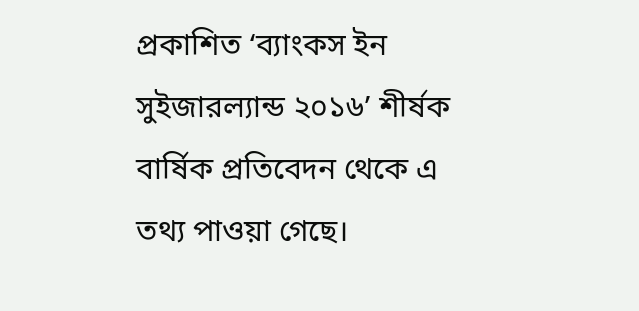প্রকাশিত ‘ব্যাংকস ইন সুইজারল্যান্ড ২০১৬’ শীর্ষক বার্ষিক প্রতিবেদন থেকে এ তথ্য পাওয়া গেছে।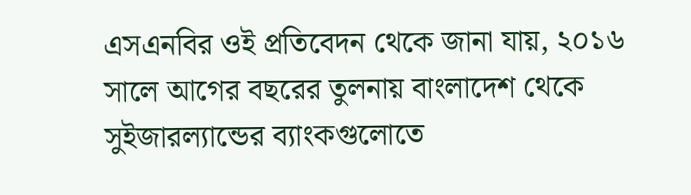এসএনবির ওই প্রতিবেদন থেকে জানা যায়, ২০১৬ সালে আগের বছরের তুলনায় বাংলাদেশ থেকে সুইজারল্যান্ডের ব্যাংকগুলোতে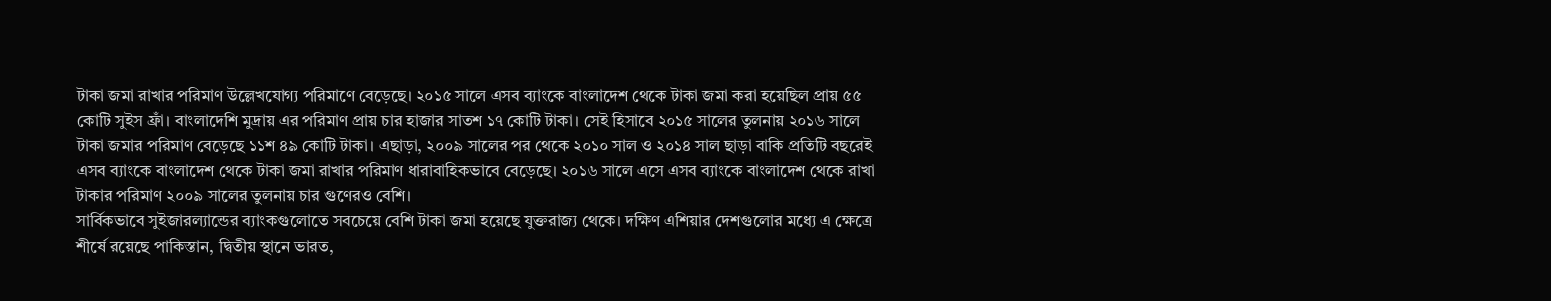টাকা জমা রাখার পরিমাণ উল্লেখযোগ্য পরিমাণে বেড়েছে। ২০১৫ সালে এসব ব্যাংকে বাংলাদেশ থেকে টাকা জমা করা হয়েছিল প্রায় ৫৫ কোটি সুইস ফ্রাঁ। বাংলাদেশি মুদ্রায় এর পরিমাণ প্রায় চার হাজার সাতশ ১৭ কোটি টাকা। সেই হিসাবে ২০১৫ সালের তুলনায় ২০১৬ সালে টাকা জমার পরিমাণ বেড়েছে ১১শ ৪৯ কোটি টাকা। এছাড়া, ২০০৯ সালের পর থেকে ২০১০ সাল ও ২০১৪ সাল ছাড়া বাকি প্রতিটি বছরেই এসব ব্যাংকে বাংলাদেশ থেকে টাকা জমা রাখার পরিমাণ ধারাবাহিকভাবে বেড়েছে। ২০১৬ সালে এসে এসব ব্যাংকে বাংলাদেশ থেকে রাখা টাকার পরিমাণ ২০০৯ সালের তুলনায় চার গুণেরও বেশি।
সার্বিকভাবে সুইজারল্যান্ডের ব্যাংকগুলোতে সবচেয়ে বেশি টাকা জমা হয়েছে যুক্তরাজ্য থেকে। দক্ষিণ এশিয়ার দেশগুলোর মধ্যে এ ক্ষেত্রে শীর্ষে রয়েছে পাকিস্তান, দ্বিতীয় স্থানে ভারত,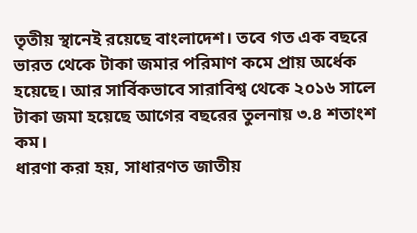তৃতীয় স্থানেই রয়েছে বাংলাদেশ। তবে গত এক বছরে ভারত থেকে টাকা জমার পরিমাণ কমে প্রায় অর্ধেক হয়েছে। আর সার্বিকভাবে সারাবিশ্ব থেকে ২০১৬ সালে টাকা জমা হয়েছে আগের বছরের তুলনায় ৩.৪ শতাংশ কম।
ধারণা করা হয়, সাধারণত জাতীয়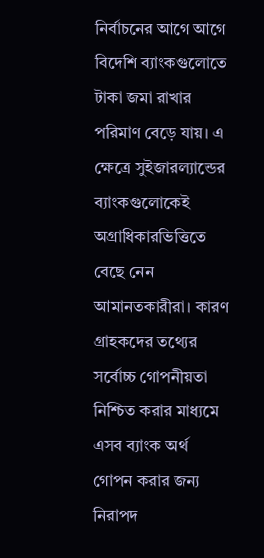নির্বাচনের আগে আগে বিদেশি ব্যাংকগুলোতে টাকা জমা রাখার পরিমাণ বেড়ে যায়। এ ক্ষেত্রে সুইজারল্যান্ডের ব্যাংকগুলোকেই অগ্রাধিকারভিত্তিতে বেছে নেন আমানতকারীরা। কারণ গ্রাহকদের তথ্যের সর্বোচ্চ গোপনীয়তা নিশ্চিত করার মাধ্যমে এসব ব্যাংক অর্থ গোপন করার জন্য নিরাপদ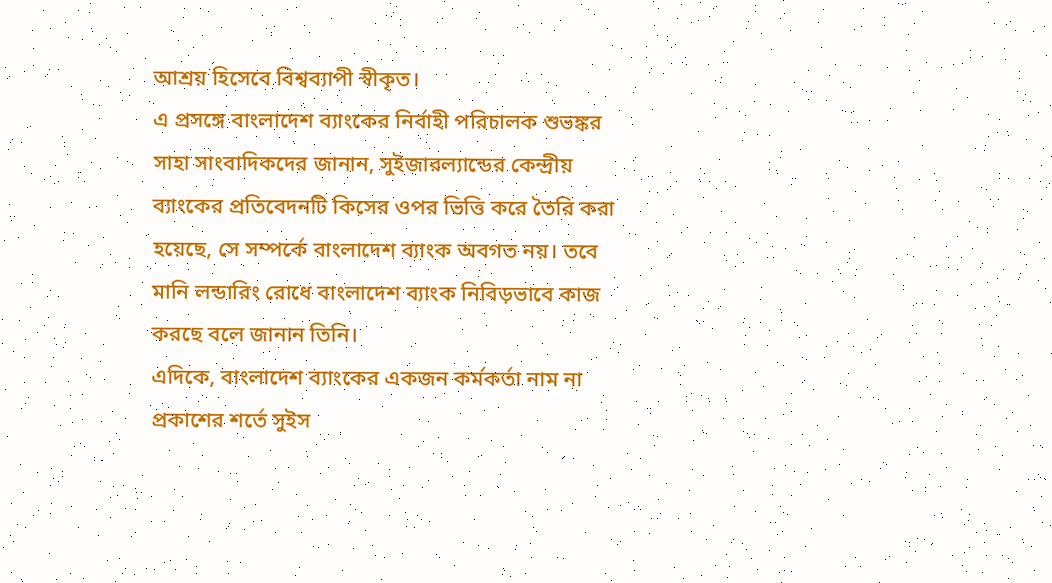আশ্রয় হিসেবে বিশ্বব্যাপী স্বীকৃত।
এ প্রসঙ্গে বাংলাদেশ ব্যাংকের নির্বাহী পরিচালক শুভঙ্কর সাহা সাংবাদিকদের জানান, সুইজারল্যান্ডের কেন্দ্রীয় ব্যাংকের প্রতিবেদনটি কিসের ওপর ভিত্তি করে তৈরি করা হয়েছে, সে সম্পর্কে বাংলাদেশ ব্যাংক অবগত নয়। তবে মানি লন্ডারিং রোধে বাংলাদেশ ব্যাংক নিবিড়ভাবে কাজ করছে বলে জানান তিনি।
এদিকে, বাংলাদেশ ব্যাংকের একজন কর্মকর্তা নাম না প্রকাশের শর্তে সুইস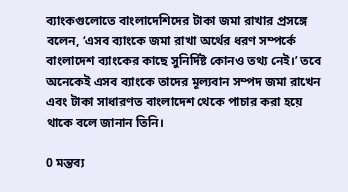ব্যাংকগুলোতে বাংলাদেশিদের টাকা জমা রাখার প্রসঙ্গে বলেন, ‘এসব ব্যাংকে জমা রাখা অর্থের ধরণ সম্পর্কে বাংলাদেশ ব্যাংকের কাছে সুনির্দিষ্ট কোনও তথ্য নেই।’ তবে অনেকেই এসব ব্যাংকে তাদের মূল্যবান সম্পদ জমা রাখেন এবং টাকা সাধারণত বাংলাদেশ থেকে পাচার করা হয়ে থাকে বলে জানান তিনি।

0 মন্তব্য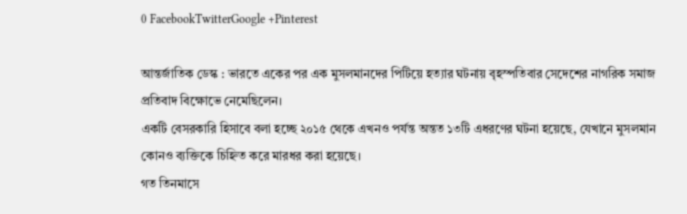0 FacebookTwitterGoogle +Pinterest

আন্তর্জাতিক ডেস্ক : ভারতে একের পর এক মুসলমানদের পিটিয়ে হত্যার ঘটনায় বৃহস্পতিবার সেদেশের নাগরিক সমাজ প্রতিবাদ বিক্ষোভে নেমেছিলেন।
একটি বেসরকারি হিসাবে বলা হচ্ছে ২০১৫ থেকে এখনও পর্যন্ত অন্তত ১৩টি এধরণের ঘটনা হয়েছে, যেখানে মুসলমান কোনও ব্যক্তিকে চিহ্নিত করে মারধর করা হয়েছে।
গত তিনমাসে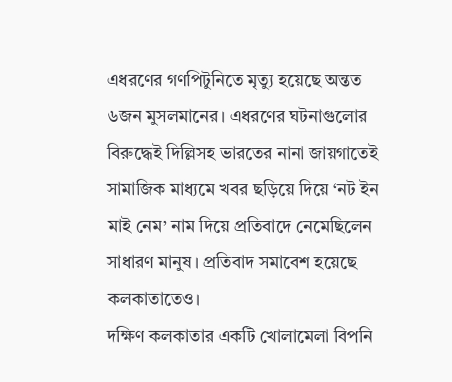এধরণের গণপিটুনিতে মৃত্যু হয়েছে অন্তত ৬জন মুসলমানের। এধরণের ঘটনাগুলোর বিরুদ্ধেই দিল্লিসহ ভারতের নানা জায়গাতেই সামাজিক মাধ্যমে খবর ছড়িয়ে দিয়ে ‘নট ইন মাই নেম’ নাম দিয়ে প্রতিবাদে নেমেছিলেন সাধারণ মানুষ। প্রতিবাদ সমাবেশ হয়েছে কলকাতাতেও।
দক্ষিণ কলকাতার একটি খোলামেলা বিপনি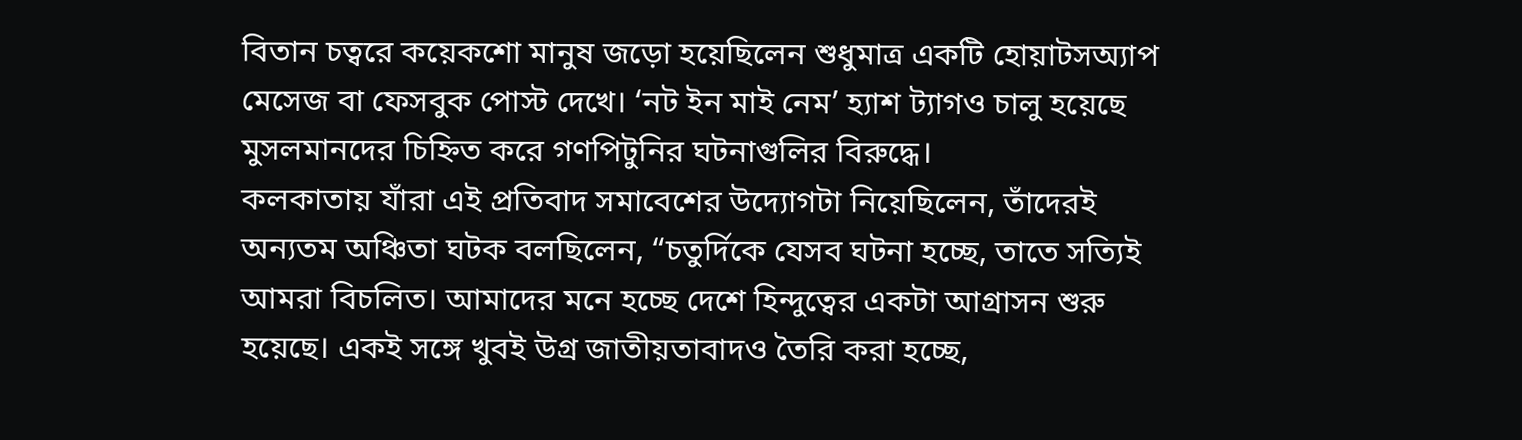বিতান চত্বরে কয়েকশো মানুষ জড়ো হয়েছিলেন শুধুমাত্র একটি হোয়াটসঅ্যাপ মেসেজ বা ফেসবুক পোস্ট দেখে। ‘নট ইন মাই নেম’ হ্যাশ ট্যাগও চালু হয়েছে মুসলমানদের চিহ্নিত করে গণপিটুনির ঘটনাগুলির বিরুদ্ধে।
কলকাতায় যাঁরা এই প্রতিবাদ সমাবেশের উদ্যোগটা নিয়েছিলেন, তাঁদেরই অন্যতম অঞ্চিতা ঘটক বলছিলেন, “চতুর্দিকে যেসব ঘটনা হচ্ছে, তাতে সত্যিই আমরা বিচলিত। আমাদের মনে হচ্ছে দেশে হিন্দুত্বের একটা আগ্রাসন শুরু হয়েছে। একই সঙ্গে খুবই উগ্র জাতীয়তাবাদও তৈরি করা হচ্ছে,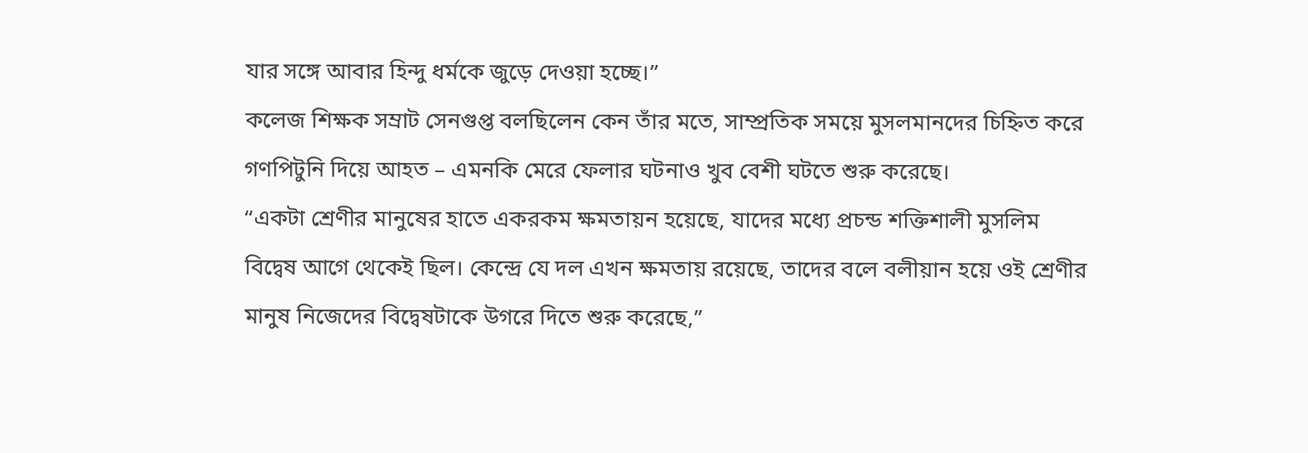যার সঙ্গে আবার হিন্দু ধর্মকে জুড়ে দেওয়া হচ্ছে।”
কলেজ শিক্ষক সম্রাট সেনগুপ্ত বলছিলেন কেন তাঁর মতে, সাম্প্রতিক সময়ে মুসলমানদের চিহ্নিত করে গণপিটুনি দিয়ে আহত – এমনকি মেরে ফেলার ঘটনাও খুব বেশী ঘটতে শুরু করেছে।
“একটা শ্রেণীর মানুষের হাতে একরকম ক্ষমতায়ন হয়েছে, যাদের মধ্যে প্রচন্ড শক্তিশালী মুসলিম বিদ্বেষ আগে থেকেই ছিল। কেন্দ্রে যে দল এখন ক্ষমতায় রয়েছে, তাদের বলে বলীয়ান হয়ে ওই শ্রেণীর মানুষ নিজেদের বিদ্বেষটাকে উগরে দিতে শুরু করেছে,”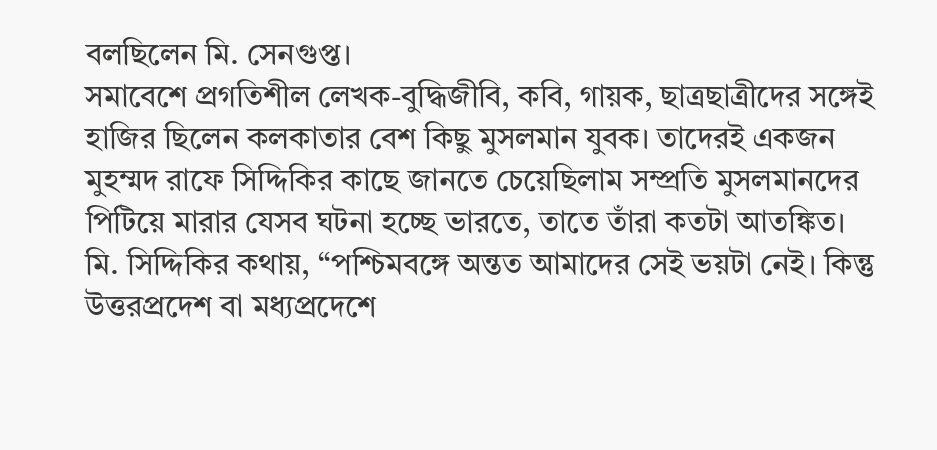বলছিলেন মি. সেনগুপ্ত।
সমাবেশে প্রগতিশীল লেখক-বুদ্ধিজীবি, কবি, গায়ক, ছাত্রছাত্রীদের সঙ্গেই হাজির ছিলেন কলকাতার বেশ কিছু মুসলমান যুবক। তাদেরই একজন মুহম্মদ রাফে সিদ্দিকির কাছে জানতে চেয়েছিলাম সম্প্রতি মুসলমানদের পিটিয়ে মারার যেসব ঘটনা হচ্ছে ভারতে, তাতে তাঁরা কতটা আতঙ্কিত।
মি. সিদ্দিকির কথায়, “পশ্চিমবঙ্গে অন্তত আমাদের সেই ভয়টা নেই। কিন্তু উত্তরপ্রদেশ বা মধ্যপ্রদেশে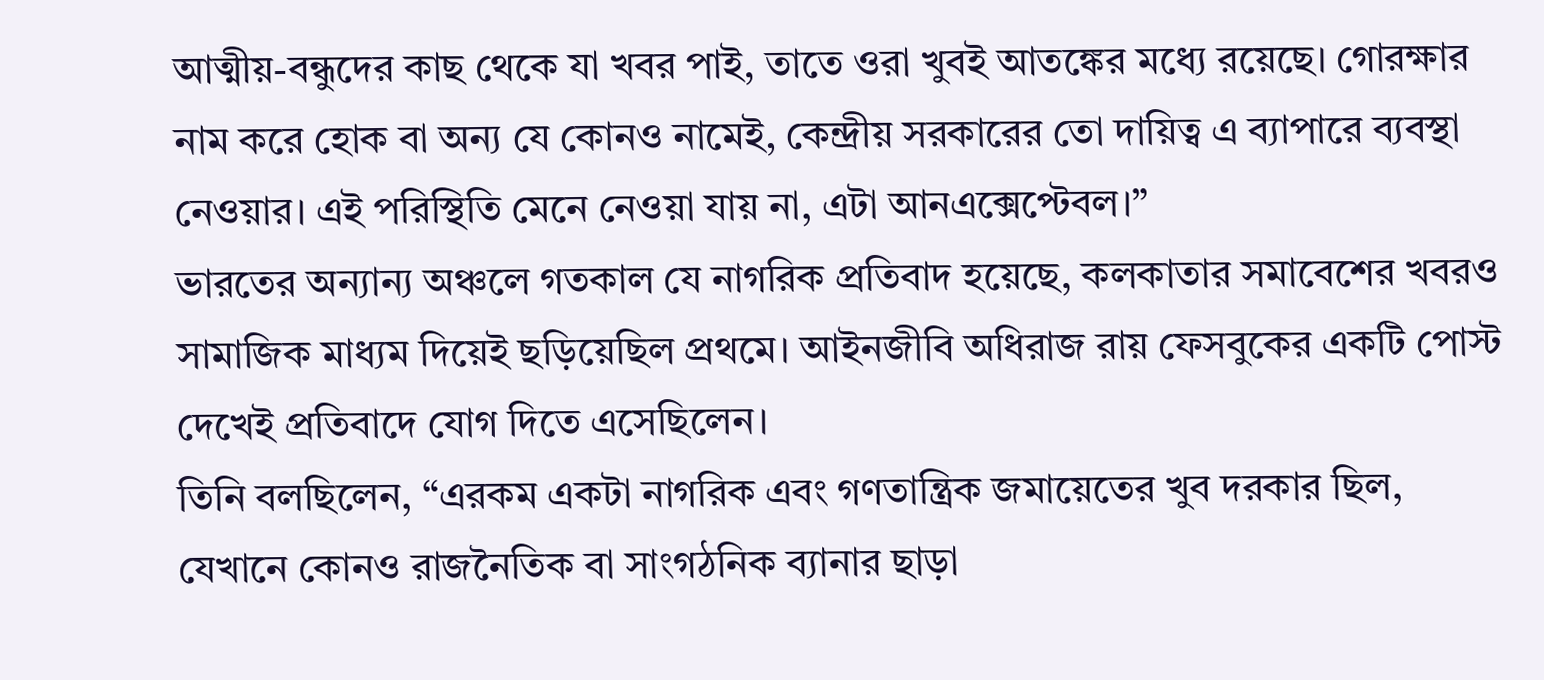আত্মীয়-বন্ধুদের কাছ থেকে যা খবর পাই, তাতে ওরা খুবই আতঙ্কের মধ্যে রয়েছে। গোরক্ষার নাম করে হোক বা অন্য যে কোনও নামেই, কেন্দ্রীয় সরকারের তো দায়িত্ব এ ব্যাপারে ব্যবস্থা নেওয়ার। এই পরিস্থিতি মেনে নেওয়া যায় না, এটা আনএক্সেপ্টেবল।”
ভারতের অন্যান্য অঞ্চলে গতকাল যে নাগরিক প্রতিবাদ হয়েছে, কলকাতার সমাবেশের খবরও সামাজিক মাধ্যম দিয়েই ছড়িয়েছিল প্রথমে। আইনজীবি অধিরাজ রায় ফেসবুকের একটি পোস্ট দেখেই প্রতিবাদে যোগ দিতে এসেছিলেন।
তিনি বলছিলেন, “এরকম একটা নাগরিক এবং গণতান্ত্রিক জমায়েতের খুব দরকার ছিল, যেখানে কোনও রাজনৈতিক বা সাংগঠনিক ব্যানার ছাড়া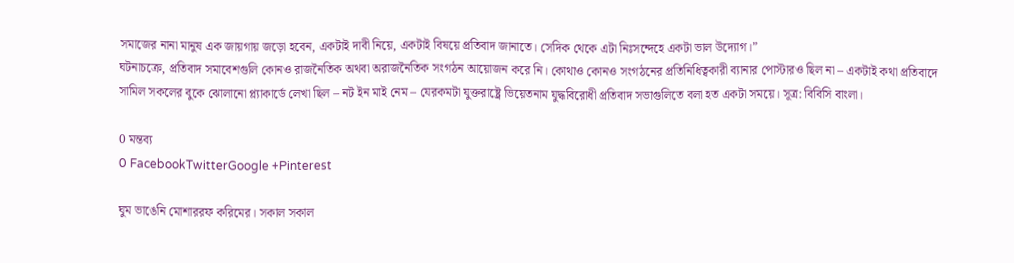সমাজের নানা মানুষ এক জায়গায় জড়ো হবেন, একটাই দাবী নিয়ে, একটাই বিষয়ে প্রতিবাদ জানাতে। সেদিক থেকে এটা নিঃসন্দেহে একটা ভাল উদ্যোগ।”
ঘটনাচক্রে, প্রতিবাদ সমাবেশগুলি কোনও রাজনৈতিক অথবা অরাজনৈতিক সংগঠন আয়োজন করে নি। কোথাও কোনও সংগঠনের প্রতিনিধিত্বকারী ব্যানার পোস্টারও ছিল না – একটাই কথা প্রতিবাদে সামিল সকলের বুকে ঝোলানো প্ল্যাকার্ডে লেখা ছিল – নট ইন মাই নেম – যেরকমটা যুক্তরাষ্ট্রে ভিয়েতনাম যুদ্ধবিরোধী প্রতিবাদ সভাগুলিতে বলা হত একটা সময়ে। সূত্র: বিবিসি বাংলা।

0 মন্তব্য
0 FacebookTwitterGoogle +Pinterest

ঘুম ভাঙেনি মোশাররফ করিমের। সকাল সকাল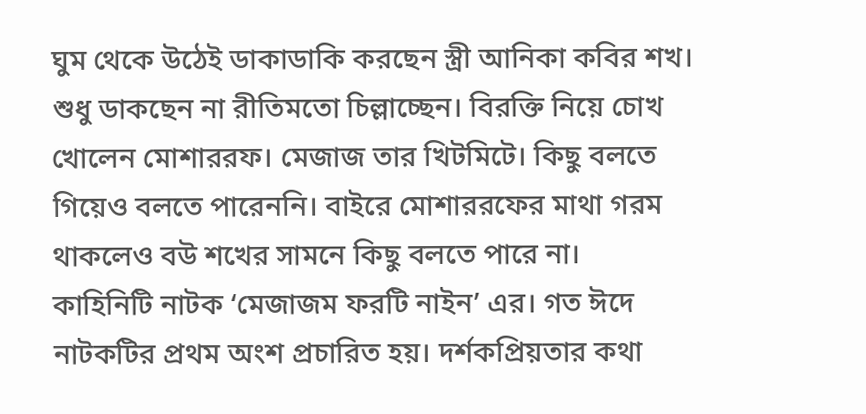ঘুম থেকে উঠেই ডাকাডাকি করছেন স্ত্রী আনিকা কবির শখ। শুধু ডাকছেন না রীতিমতো চিল্লাচ্ছেন। বিরক্তি নিয়ে চোখ খোলেন মোশাররফ। মেজাজ তার খিটমিটে। কিছু বলতে গিয়েও বলতে পারেননি। বাইরে মোশাররফের মাথা গরম থাকলেও বউ শখের সামনে কিছু বলতে পারে না।
কাহিনিটি নাটক ‘মেজাজম ফরটি নাইন’ এর। গত ঈদে নাটকটির প্রথম অংশ প্রচারিত হয়। দর্শকপ্রিয়তার কথা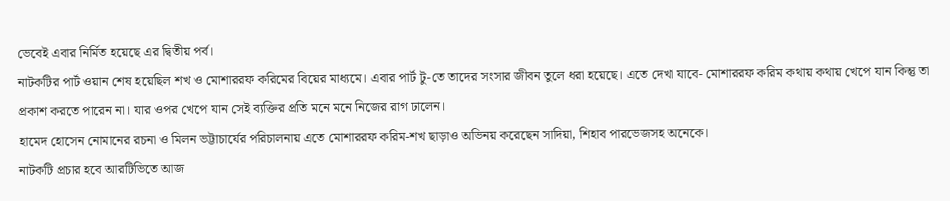ভেবেই এবার নির্মিত হয়েছে এর দ্বিতীয় পর্ব।
নাটকটির পার্ট ওয়ান শেষ হয়েছিল শখ ও মোশাররফ করিমের বিয়ের মাধ্যমে। এবার পার্ট টু-তে তাদের সংসার জীবন তুলে ধরা হয়েছে। এতে দেখা যাবে- মোশাররফ করিম কথায় কথায় খেপে যান কিন্তু তা প্রকাশ করতে পারেন না। যার ওপর খেপে যান সেই ব্যক্তির প্রতি মনে মনে নিজের রাগ ঢালেন।
হামেদ হোসেন নোমানের রচনা ও মিলন ভট্টাচার্যের পরিচালনায় এতে মোশাররফ করিম-শখ ছাড়াও অভিনয় করেছেন সাদিয়া, শিহাব পারভেজসহ অনেকে।
নাটকটি প্রচার হবে আরটিভিতে আজ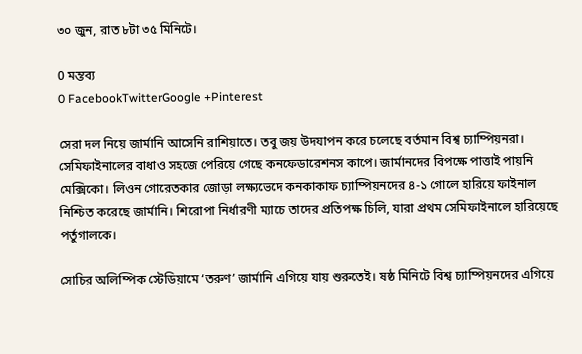৩০ জুন, রাত ৮টা ৩৫ মিনিটে।

0 মন্তব্য
0 FacebookTwitterGoogle +Pinterest

সেরা দল নিয়ে জার্মানি আসেনি রাশিয়াতে। তবু জয় উদযাপন করে চলেছে বর্তমান বিশ্ব চ্যাম্পিয়নরা। সেমিফাইনালের বাধাও সহজে পেরিয়ে গেছে কনফেডারেশনস কাপে। জার্মানদের বিপক্ষে পাত্তাই পায়নি মেক্সিকো। লিওন গোরেতকার জোড়া লক্ষ্যভেদে কনকাকাফ চ্যাম্পিয়নদের ৪-১ গোলে হারিয়ে ফাইনাল নিশ্চিত করেছে জার্মানি। শিরোপা নির্ধারণী ম্যাচে তাদের প্রতিপক্ষ চিলি, যারা প্রথম সেমিফাইনালে হারিয়েছে পর্তুগালকে।

সোচির অলিম্পিক স্টেডিয়ামে ‘তরুণ’ জার্মানি এগিয়ে যায় শুরুতেই। ষষ্ঠ মিনিটে বিশ্ব চ্যাম্পিয়নদের এগিয়ে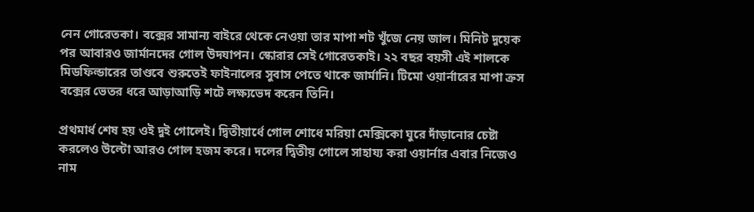নেন গোরেতকা। বক্সের সামান্য বাইরে থেকে নেওয়া তার মাপা শট খুঁজে নেয় জাল। মিনিট দুয়েক পর আবারও জার্মানদের গোল উদযাপন। স্কোরার সেই গোরেতকাই। ২২ বছর বয়সী এই শালকে মিডফিল্ডারের তাণ্ডবে শুরুতেই ফাইনালের সুবাস পেতে থাকে জার্মানি। টিমো ওয়ার্নারের মাপা ক্রস বক্সের ভেতর ধরে আড়াআড়ি শটে লক্ষ্যভেদ করেন তিনি।

প্রথমার্ধ শেষ হয় ওই দুই গোলেই। দ্বিতীয়ার্ধে গোল শোধে মরিয়া মেক্সিকো ঘুরে দাঁড়ানোর চেষ্টা করলেও উল্টো আরও গোল হজম করে। দলের দ্বিতীয় গোলে সাহায্য করা ওয়ার্নার এবার নিজেও নাম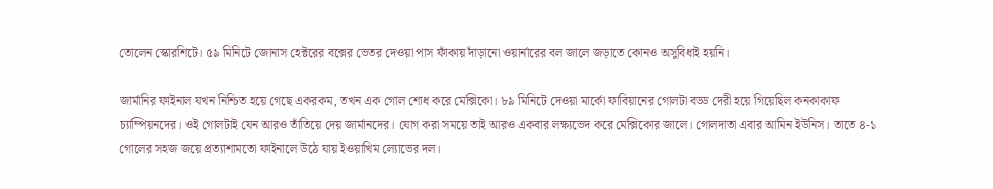তোলেন স্কোরশিটে। ৫৯ মিনিটে জোনাস হেক্টরের বক্সের ভেতর দেওয়া পাস ফাঁকায় দাঁড়ানো ওয়ার্নারের বল জালে জড়াতে কোনও অসুবিধাই হয়নি।

জার্মানির ফাইনাল যখন নিশ্চিত হয়ে গেছে একরকম, তখন এক গোল শোধ করে মেক্সিকো। ৮৯ মিনিটে দেওয়া মার্কো ফাবিয়ানের গোলটা বড্ড দেরী হয়ে গিয়েছিল কনকাকাফ চ্যাম্পিয়নদের। ওই গোলটাই যেন আরও তাঁতিয়ে দেয় জার্মানদের। যোগ করা সময়ে তাই আরও একবার লক্ষ্যভেদ করে মেক্সিকোর জালে। গোলদাতা এবার আমিন ইউনিস। তাতে ৪-১ গোলের সহজ জয়ে প্রত্যাশামতো ফাইনালে উঠে যায় ইওয়াখিম ল্যোভের দল।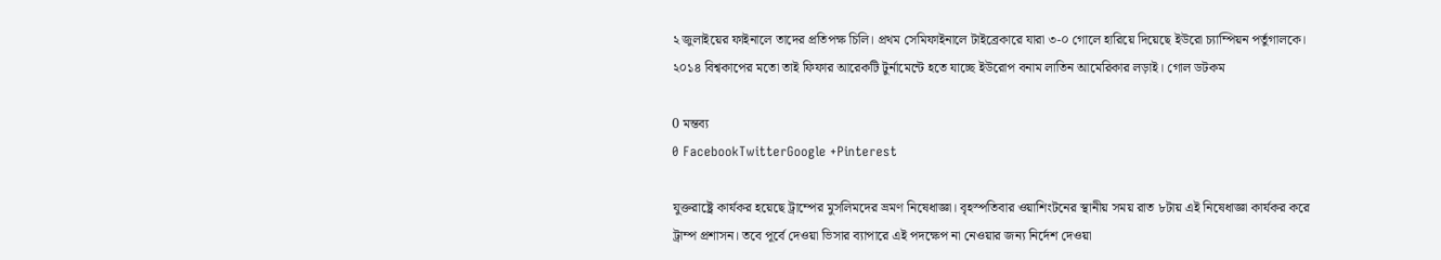২ জুলাইয়ের ফাইনালে তাদের প্রতিপক্ষ চিলি। প্রথম সেমিফাইনালে টাইব্রেকারে যারা ৩-০ গোলে হারিয়ে দিয়েছে ইউরো চ্যাম্পিয়ন পর্তুগালকে। ২০১৪ বিশ্বকাপের মতো তাই ফিফার আরেকটি টুর্নামেন্টে হতে যাচ্ছে ইউরোপ বনাম লাতিন আমেরিকার লড়াই। গোল ডটকম

0 মন্তব্য
0 FacebookTwitterGoogle +Pinterest

যুক্তরাষ্ট্রে কার্যকর হয়েছে ট্রাম্পের মুসলিমদের ভ্রমণ নিষেধাজ্ঞা। বৃহস্পতিবার ওয়াশিংটনের স্থানীয় সময় রাত ৮টায় এই নিষেধাজ্ঞা কার্যকর করে ট্রাম্প প্রশাসন। তবে পূর্বে দেওয়া ভিসার ব্যাপারে এই পদক্ষেপ না নেওয়ার জন্য নির্দেশ দেওয়া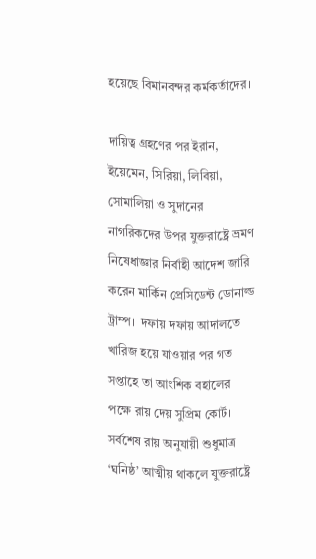হয়েছে বিমানবন্দর কর্মকর্তাদের।

দায়িত্ব গ্রহণের পর ইরান, ইয়েমেন, সিরিয়া, লিবিয়া, সোমালিয়া ও সুদানের নাগরিকদের উপর যুক্তরাষ্ট্রে ভ্রমণ নিষেধাজ্ঞার নির্বাহী আদেশ জারি করেন মার্কিন প্রেসিডেন্ট ডোনাল্ড ট্রাম্প।  দফায় দফায় আদালতে খারিজ হয়ে যাওয়ার পর গত সপ্তাহে তা আংশিক বহালের পক্ষে রায় দেয় সুপ্রিম কোর্ট। সর্বশেষ রায় অনুযায়ী শুধুমাত্র ‘ঘনিষ্ঠ’ আত্মীয় থাকলে যুক্তরাষ্ট্রে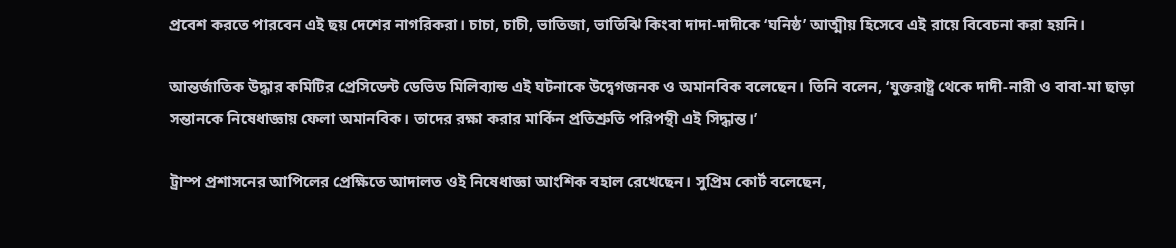প্রবেশ করতে পারবেন এই ছয় দেশের নাগরিকরা। চাচা, চাচী, ভাতিজা, ভাতিঝি কিংবা দাদা-দাদীকে ‘ঘনিষ্ঠ’ আত্মীয় হিসেবে এই রায়ে বিবেচনা করা হয়নি।

আন্তর্জাতিক উদ্ধার কমিটির প্রেসিডেন্ট ডেভিড মিলিব্যান্ড এই ঘটনাকে উদ্বেগজনক ও অমানবিক বলেছেন। তিনি বলেন, ‘যুক্তরাষ্ট্র থেকে দাদী-নারী ও বাবা-মা ছাড়া সন্তানকে নিষেধাজ্ঞায় ফেলা অমানবিক। তাদের রক্ষা করার মার্কিন প্রতিশ্রুতি পরিপন্থী এই সিদ্ধান্ত।’

ট্রাম্প প্রশাসনের আপিলের প্রেক্ষিতে আদালত ওই নিষেধাজ্ঞা আংশিক বহাল রেখেছেন। সুপ্রিম কোর্ট বলেছেন,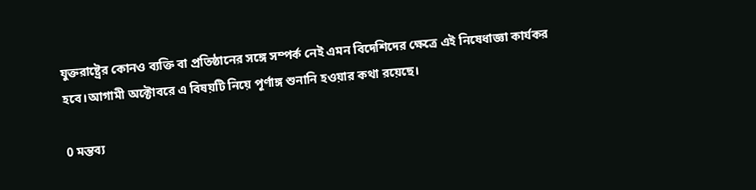যুক্তরাষ্ট্রের কোনও ব্যক্তি বা প্রতিষ্ঠানের সঙ্গে সম্পর্ক নেই এমন বিদেশিদের ক্ষেত্রে এই নিষেধাজ্ঞা কার্যকর হবে।আগামী অক্টোবরে এ বিষয়টি নিয়ে পূর্ণাঙ্গ শুনানি হওয়ার কথা রয়েছে।

0 মন্তব্য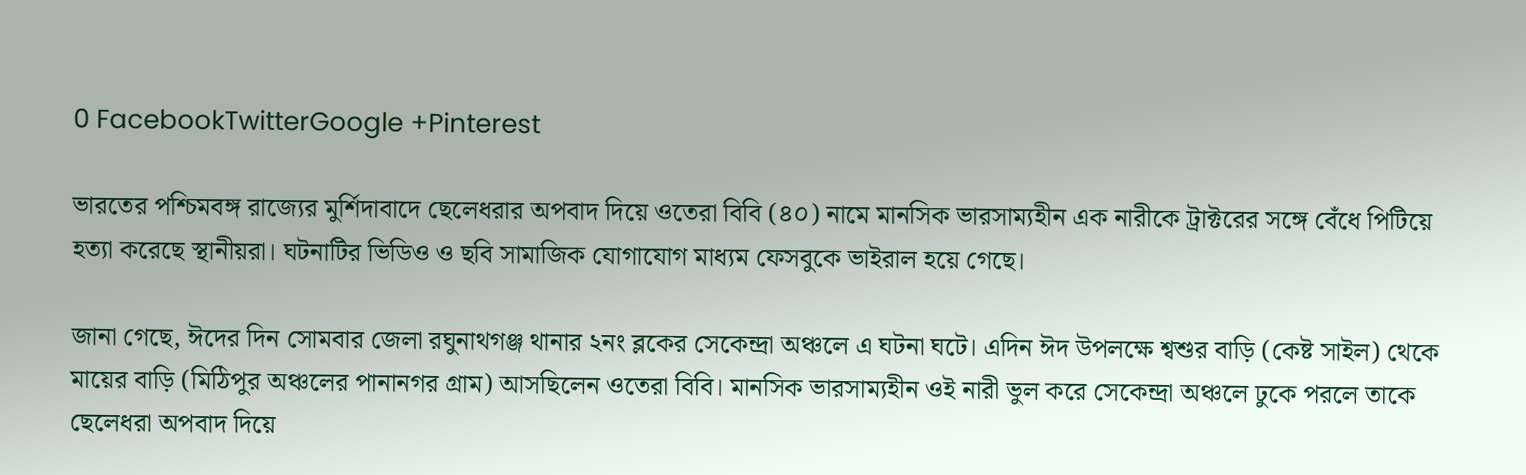0 FacebookTwitterGoogle +Pinterest

ভারতের পশ্চিমবঙ্গ রাজ্যের মুর্শিদাবাদে ছেলেধরার অপবাদ দিয়ে ওতেরা বিবি (৪০) নামে মানসিক ভারসাম্যহীন এক নারীকে ট্রাক্টরের সঙ্গে বেঁধে পিটিয়ে হত্যা করেছে স্থানীয়রা। ঘটনাটির ভিডিও ও ছবি সামাজিক যোগাযোগ মাধ্যম ফেসবুকে ভাইরাল হয়ে গেছে।

জানা গেছে, ঈদের দিন সোমবার জেলা রঘুনাথগঞ্জ থানার ২নং ব্লকের সেকেন্দ্রা অঞ্চলে এ ঘটনা ঘটে। এদিন ঈদ উপলক্ষে শ্বশুর বাড়ি (কেষ্ট সাইল) থেকে মায়ের বাড়ি (মিঠিপুর অঞ্চলের পানানগর গ্রাম) আসছিলেন ওতেরা বিবি। মানসিক ভারসাম্যহীন ওই নারী ভুল করে সেকেন্দ্রা অঞ্চলে ঢুকে পরলে তাকে ছেলেধরা অপবাদ দিয়ে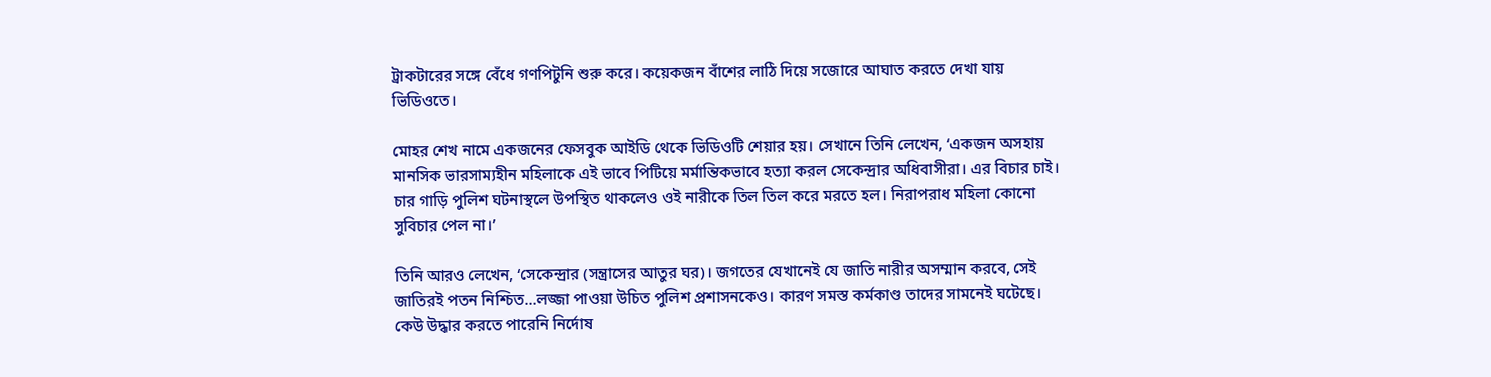ট্রাকটারের সঙ্গে বেঁধে গণপিটুনি শুরু করে। কয়েকজন বাঁশের লাঠি দিয়ে সজোরে আঘাত করতে দেখা যায় ভিডিওতে।

মোহর শেখ নামে একজনের ফেসবুক আইডি থেকে ভিডিওটি শেয়ার হয়। সেখানে তিনি লেখেন, ‘একজন অসহায় মানসিক ভারসাম্যহীন মহিলাকে এই ভাবে পিটিয়ে মর্মান্তিকভাবে হত্যা করল সেকেন্দ্রার অধিবাসীরা। এর বিচার চাই। চার গাড়ি পুলিশ ঘটনাস্থলে উপস্থিত থাকলেও ওই নারীকে তিল তিল করে মরতে হল। নিরাপরাধ মহিলা কোনো সুবিচার পেল না।’

তিনি আরও লেখেন, ‘সেকেন্দ্রার (সন্ত্রাসের আতুর ঘর)। জগতের যেখানেই যে জাতি নারীর অসম্মান করবে, সেই জাতিরই পতন নিশ্চিত…লজ্জা পাওয়া উচিত পুলিশ প্রশাসনকেও। কারণ সমস্ত কর্মকাণ্ড তাদের সামনেই ঘটেছে। কেউ উদ্ধার করতে পারেনি নির্দোষ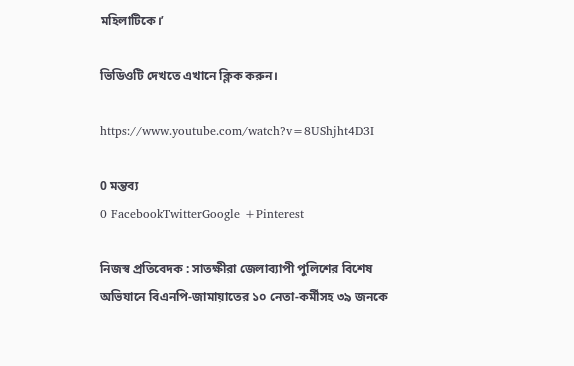মহিলাটিকে।’

ভিডিওটি দেখতে এখানে ক্লিক করুন।

https://www.youtube.com/watch?v=8UShjht4D3I

0 মন্তব্য
0 FacebookTwitterGoogle +Pinterest

নিজস্ব প্রতিবেদক : সাতক্ষীরা জেলাব্যাপী পুলিশের বিশেষ অভিযানে বিএনপি-জামায়াতের ১০ নেতা-কর্মীসহ ৩৯ জনকে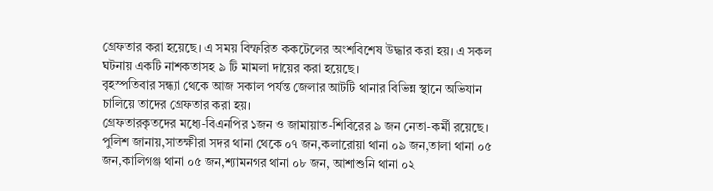গ্রেফতার করা হয়েছে। এ সময় বিম্ফরিত ককটেলের অংশবিশেষ উদ্ধার করা হয়। এ সকল ঘটনায় একটি নাশকতাসহ ৯ টি মামলা দায়ের করা হয়েছে।
বৃহস্পতিবার সন্ধ্যা থেকে আজ সকাল পর্যন্ত জেলার আটটি থানার বিভিন্ন স্থানে অভিযান চালিয়ে তাদের গ্রেফতার করা হয়।
গ্রেফতারকৃতদের মধ্যে-বিএনপির ১জন ও জামায়াত-শিবিরের ৯ জন নেতা-কর্মী রয়েছে। পুলিশ জানায়,সাতক্ষীরা সদর থানা থেকে ০৭ জন,কলারোয়া থানা ০৯ জন,তালা থানা ০৫ জন,কালিগঞ্জ থানা ০৫ জন,শ্যামনগর থানা ০৮ জন, আশাশুনি থানা ০২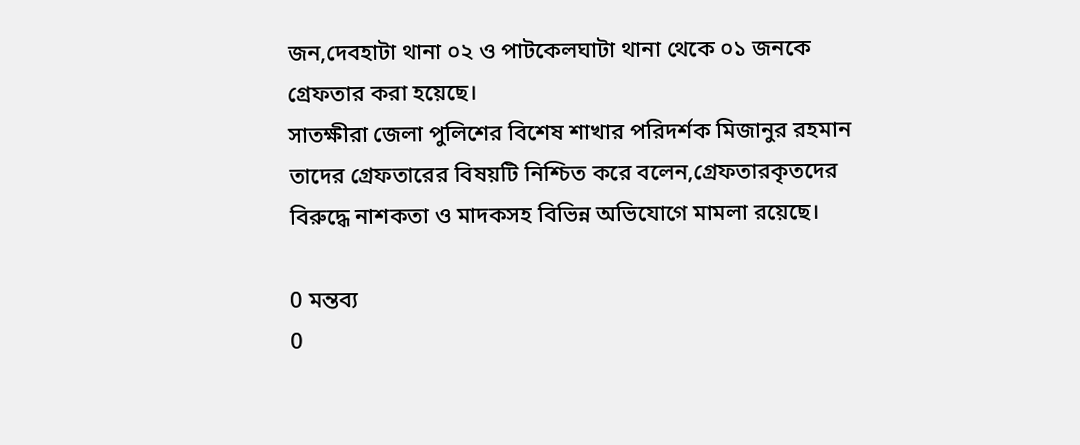জন,দেবহাটা থানা ০২ ও পাটকেলঘাটা থানা থেকে ০১ জনকে গ্রেফতার করা হয়েছে।
সাতক্ষীরা জেলা পুলিশের বিশেষ শাখার পরিদর্শক মিজানুর রহমান তাদের গ্রেফতারের বিষয়টি নিশ্চিত করে বলেন,গ্রেফতারকৃতদের বিরুদ্ধে নাশকতা ও মাদকসহ বিভিন্ন অভিযোগে মামলা রয়েছে।

0 মন্তব্য
0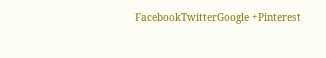FacebookTwitterGoogle +Pinterest